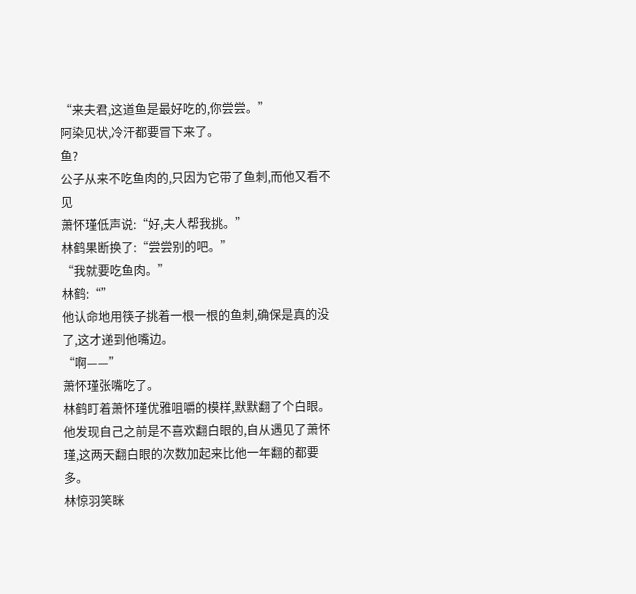“来夫君,这道鱼是最好吃的,你尝尝。”
阿染见状,冷汗都要冒下来了。
鱼?
公子从来不吃鱼肉的,只因为它带了鱼刺,而他又看不见
萧怀瑾低声说:“好,夫人帮我挑。”
林鹤果断换了:“尝尝别的吧。”
“我就要吃鱼肉。”
林鹤:“”
他认命地用筷子挑着一根一根的鱼刺,确保是真的没了,这才递到他嘴边。
“啊——”
萧怀瑾张嘴吃了。
林鹤盯着萧怀瑾优雅咀嚼的模样,默默翻了个白眼。
他发现自己之前是不喜欢翻白眼的,自从遇见了萧怀瑾,这两天翻白眼的次数加起来比他一年翻的都要多。
林惊羽笑眯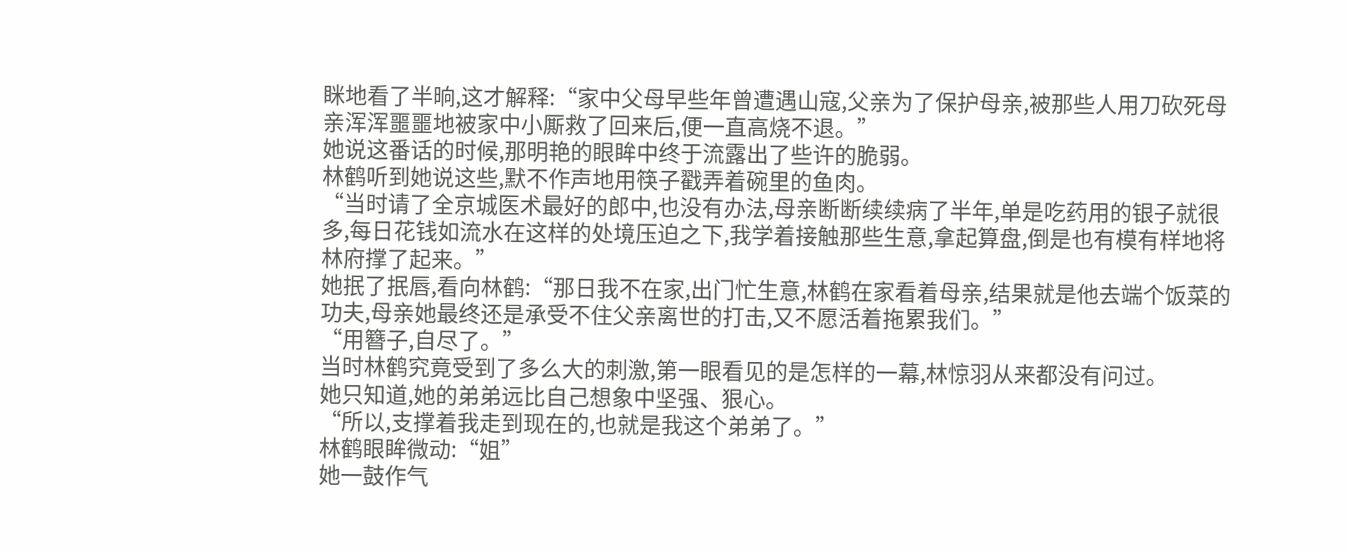眯地看了半晌,这才解释:“家中父母早些年曾遭遇山寇,父亲为了保护母亲,被那些人用刀砍死母亲浑浑噩噩地被家中小厮救了回来后,便一直高烧不退。”
她说这番话的时候,那明艳的眼眸中终于流露出了些许的脆弱。
林鹤听到她说这些,默不作声地用筷子戳弄着碗里的鱼肉。
“当时请了全京城医术最好的郎中,也没有办法,母亲断断续续病了半年,单是吃药用的银子就很多,每日花钱如流水在这样的处境压迫之下,我学着接触那些生意,拿起算盘,倒是也有模有样地将林府撑了起来。”
她抿了抿唇,看向林鹤:“那日我不在家,出门忙生意,林鹤在家看着母亲,结果就是他去端个饭菜的功夫,母亲她最终还是承受不住父亲离世的打击,又不愿活着拖累我们。”
“用簪子,自尽了。”
当时林鹤究竟受到了多么大的刺激,第一眼看见的是怎样的一幕,林惊羽从来都没有问过。
她只知道,她的弟弟远比自己想象中坚强、狠心。
“所以,支撑着我走到现在的,也就是我这个弟弟了。”
林鹤眼眸微动:“姐”
她一鼓作气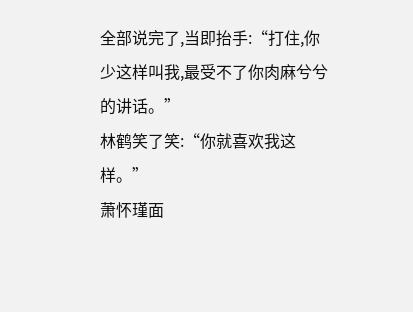全部说完了,当即抬手:“打住,你少这样叫我,最受不了你肉麻兮兮的讲话。”
林鹤笑了笑:“你就喜欢我这样。”
萧怀瑾面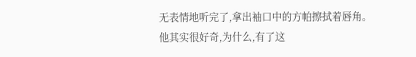无表情地听完了,拿出袖口中的方帕擦拭着唇角。
他其实很好奇,为什么,有了这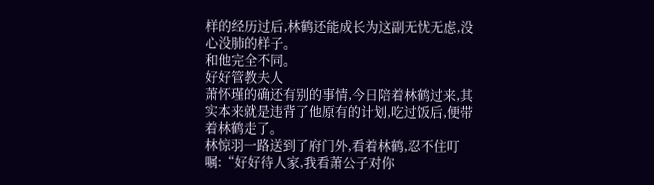样的经历过后,林鹤还能成长为这副无忧无虑,没心没肺的样子。
和他完全不同。
好好管教夫人
萧怀瑾的确还有别的事情,今日陪着林鹤过来,其实本来就是违背了他原有的计划,吃过饭后,便带着林鹤走了。
林惊羽一路送到了府门外,看着林鹤,忍不住叮嘱:“好好待人家,我看萧公子对你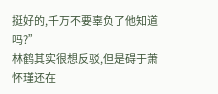挺好的,千万不要辜负了他知道吗?”
林鹤其实很想反驳,但是碍于萧怀瑾还在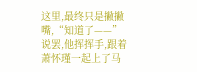这里,最终只是撇撇嘴,“知道了——”
说罢,他挥挥手,跟着萧怀瑾一起上了马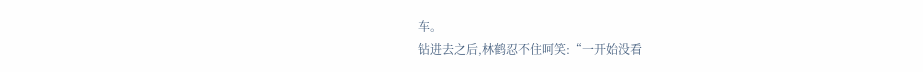车。
钻进去之后,林鹤忍不住呵笑:“一开始没看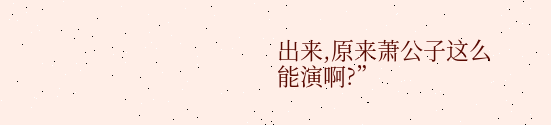出来,原来萧公子这么能演啊?”